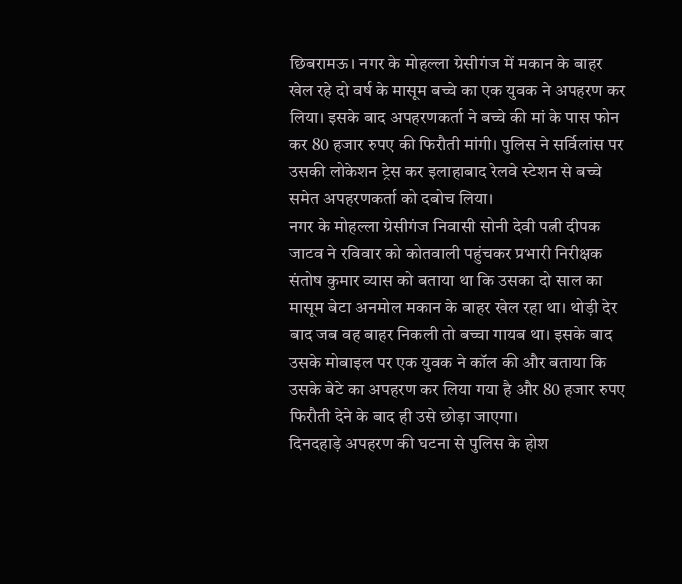छिबरामऊ। नगर के मोहल्ला ग्रेसीगंज में मकान के बाहर खेल रहे दो वर्ष के मासूम बच्चे का एक युवक ने अपहरण कर लिया। इसके बाद अपहरणकर्ता ने बच्चे की मां के पास फोन कर 80 हजार रुपए की फिरौती मांगी। पुलिस ने सर्विलांस पर उसकी लोकेशन ट्रेस कर इलाहाबाद रेलवे स्टेशन से बच्चे समेत अपहरणकर्ता को दबोच लिया।
नगर के मोहल्ला ग्रेसीगंज निवासी सोनी देवी पत्नी दीपक जाटव ने रविवार को कोतवाली पहुंचकर प्रभारी निरीक्षक संतोष कुमार व्यास को बताया था कि उसका दो साल का मासूम बेटा अनमोल मकान के बाहर खेल रहा था। थोड़ी देर बाद जब वह बाहर निकली तो बच्चा गायब था। इसके बाद उसके मोबाइल पर एक युवक ने कॉल की और बताया कि उसके बेटे का अपहरण कर लिया गया है और 80 हजार रुपए फिरौती देने के बाद ही उसे छोड़ा जाएगा।
दिनदहाड़े अपहरण की घटना से पुलिस के होश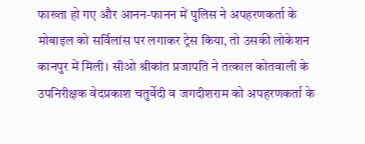फाख्ता हो गए और आनन-फानन में पुलिस ने अपहरणकर्ता के मोबाइल को सर्विलांस पर लगाकर ट्रेस किया, तो उसकी लोकेशन कानपुर में मिली। सीओ श्रीकांत प्रजापति ने तत्काल कोतवाली के उपनिरीक्षक वेदप्रकाश चतुर्वेदी व जगदीशराम को अपहरणकर्ता के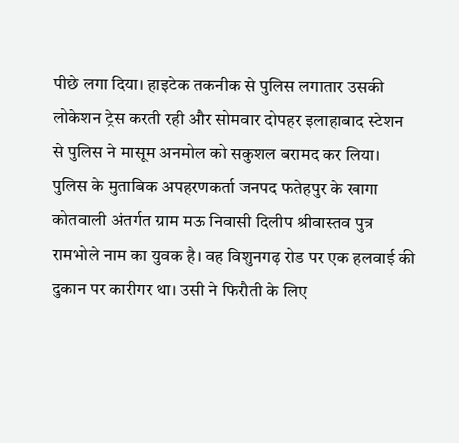पीछे लगा दिया। हाइटेक तकनीक से पुलिस लगातार उसकी लोकेशन ट्रेस करती रही और सोमवार दोपहर इलाहाबाद स्टेशन से पुलिस ने मासूम अनमोल को सकुशल बरामद कर लिया।
पुलिस के मुताबिक अपहरणकर्ता जनपद फतेहपुर के खागा कोतवाली अंतर्गत ग्राम मऊ निवासी दिलीप श्रीवास्तव पुत्र रामभोले नाम का युवक है। वह विशुनगढ़ रोड पर एक हलवाई की दुकान पर कारीगर था। उसी ने फिरौती के लिए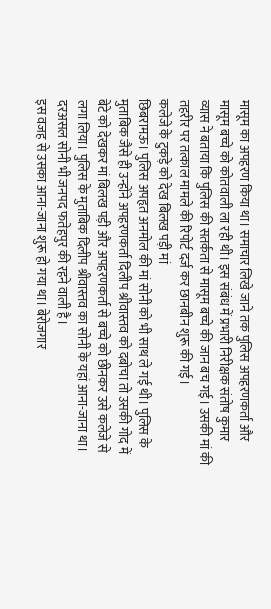मासूम का अपहरण किया था। समाचार लिखे जाने तक पुलिस अपहरणकर्ता और मासूम बच्चे को कोतवाली ला रही थी। इस संबंध में प्रभारी निरीक्षक संतोष कुमार व्यास ने बताया कि पुलिस की सतर्कता से मासूम बच्चे की जान बच गई। उसकी मां की तहरीर पर तत्काल मामले की रिपोर्ट दर्ज कर छानबीन शुरू की गई।
कलेजे के टुकड़े को देख बिलख पड़ी मां
छिबरामऊ। पुलिस अपहृत अनमोल की मां सोनी को भी साथ ले गई थी। पुलिस के मुताबिक जैसे ही उन्होंने अपहरणकर्ता दिलीप श्रीवास्तव को दबोचा तो उसकी गोद में बेटे को देखकर मां बिलख पड़ी और अपहरणकर्ता से बच्चे को छीनकर उसे कलेजे से लगा लिया। पुलिस के मुताबिक दिलीप श्रीवास्तव का सोनी के यहां आना-जाना था। दरअसल सोनी भी जनपद फतेहपुर की रहने वाली है।
इस वजह से उसका आना-जाना शुरू हो गया था। बेरोजगार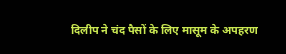दिलीप ने चंद पैसों के लिए मासूम के अपहरण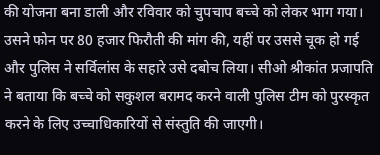की योजना बना डाली और रविवार को चुपचाप बच्चे को लेकर भाग गया। उसने फोन पर 80 हजार फिरौती की मांग की, यहीं पर उससे चूक हो गई और पुलिस ने सर्विलांस के सहारे उसे दबोच लिया। सीओ श्रीकांत प्रजापति ने बताया कि बच्चे को सकुशल बरामद करने वाली पुलिस टीम को पुरस्कृत करने के लिए उच्चाधिकारियों से संस्तुति की जाएगी।